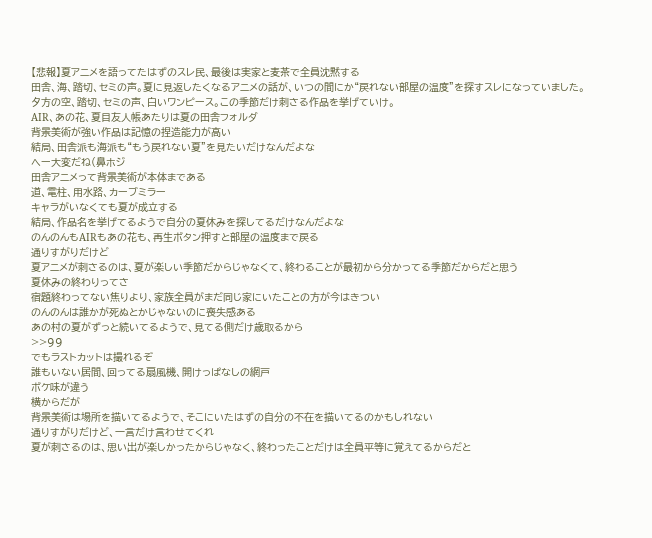【悲報】夏アニメを語ってたはずのスレ民、最後は実家と麦茶で全員沈黙する
田舎、海、踏切、セミの声。夏に見返したくなるアニメの話が、いつの間にか“戻れない部屋の温度”を探すスレになっていました。
夕方の空、踏切、セミの声、白いワンピース。この季節だけ刺さる作品を挙げていけ。
AIR、あの花、夏目友人帳あたりは夏の田舎フォルダ
背景美術が強い作品は記憶の捏造能力が高い
結局、田舎派も海派も“もう戻れない夏”を見たいだけなんだよな
へー大変だね(鼻ホジ
田舎アニメって背景美術が本体まである
道、電柱、用水路、カーブミラー
キャラがいなくても夏が成立する
結局、作品名を挙げてるようで自分の夏休みを探してるだけなんだよな
のんのんもAIRもあの花も、再生ボタン押すと部屋の温度まで戻る
通りすがりだけど
夏アニメが刺さるのは、夏が楽しい季節だからじゃなくて、終わることが最初から分かってる季節だからだと思う
夏休みの終わりってさ
宿題終わってない焦りより、家族全員がまだ同じ家にいたことの方が今はきつい
のんのんは誰かが死ぬとかじゃないのに喪失感ある
あの村の夏がずっと続いてるようで、見てる側だけ歳取るから
>>99
でもラストカットは撮れるぞ
誰もいない居間、回ってる扇風機、開けっぱなしの網戸
ボケ味が違う
横からだが
背景美術は場所を描いてるようで、そこにいたはずの自分の不在を描いてるのかもしれない
通りすがりだけど、一言だけ言わせてくれ
夏が刺さるのは、思い出が楽しかったからじゃなく、終わったことだけは全員平等に覚えてるからだと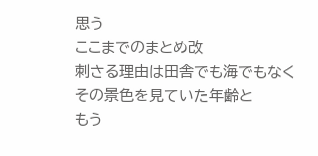思う
ここまでのまとめ改
刺さる理由は田舎でも海でもなく
その景色を見ていた年齢と
もう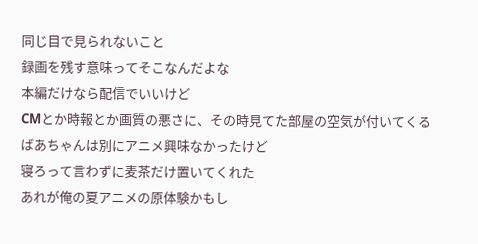同じ目で見られないこと
録画を残す意味ってそこなんだよな
本編だけなら配信でいいけど
CMとか時報とか画質の悪さに、その時見てた部屋の空気が付いてくる
ばあちゃんは別にアニメ興味なかったけど
寝ろって言わずに麦茶だけ置いてくれた
あれが俺の夏アニメの原体験かもし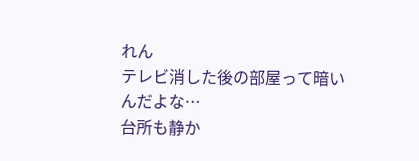れん
テレビ消した後の部屋って暗いんだよな…
台所も静か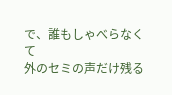で、誰もしゃべらなくて
外のセミの声だけ残る